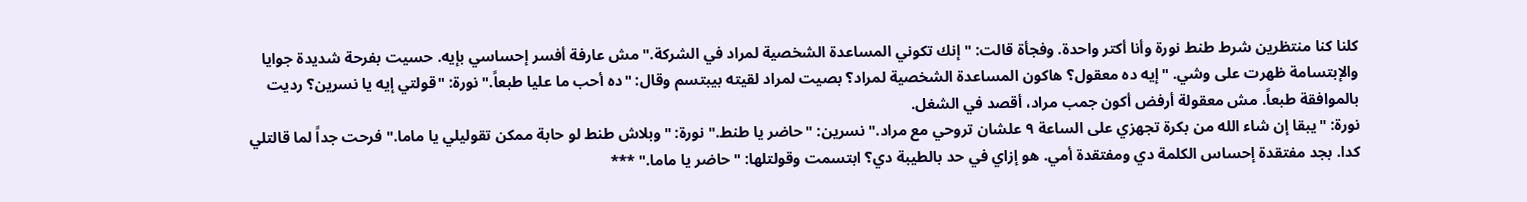كلنا كنا منتظرين شرط طنط نورة وأنا أكتر واحدة. وفجأة قالت: "إنك تكوني المساعدة الشخصية لمراد في الشركة." مش عارفة أفسر إحساسي بإيه. حسيت بفرحة شديدة جوايا والإبتسامة ظهرت على وشي. "إيه ده معقول؟ هاكون المساعدة الشخصية لمراد؟ بصيت لمراد لقيته بيبتسم وقال: "ده أحب ما عليا طبعاً." نورة: "قولتي إيه يا نسرين؟ رديت بالموافقة طبعاً. مش معقولة أرفض أكون جمب مراد، أقصد في الشغل.
نورة: "يبقا إن شاء الله من بكرة تجهزي على الساعة ٩ علشان تروحي مع مراد." نسرين: "حاضر يا طنط." نورة: "وبلاش طنط لو حابة ممكن تقوليلي يا ماما." فرحت جداً لما قالتلي كدا. بجد مفتقدة إحساس الكلمة دي ومفتقدة أمي. هو إزاي في حد بالطيبة دي؟ ابتسمت وقولتلها: "حاضر يا ماما." ***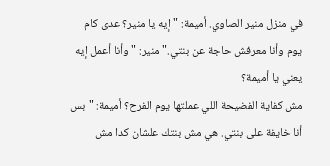في منزل منير الصاوي. أميمة: "إيه يا منير؟ عدى كام يوم وأنا معرفش حاجة عن بنتي." منير: "وأنا أعمل إيه يعني يا أميمة؟
مش كفاية الفضيحة اللي عملتها يوم الفرح؟ أميمة: "بس أنا خايفة على بنتي. هي مش بنتك علشان كدا مش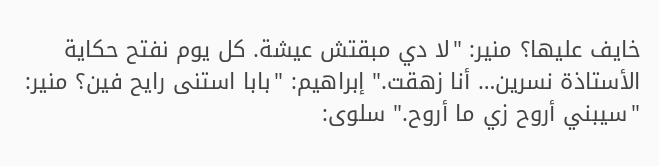خايف عليها؟ منير: "لا دي مبقتش عيشة. كل يوم نفتح حكاية الأستاذة نسرين… أنا زهقت." إبراهيم: "بابا استنى رايح فين؟ منير: "سيبني أروح زي ما أروح." سلوى: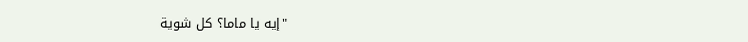"إيه يا ماما؟ كل شوية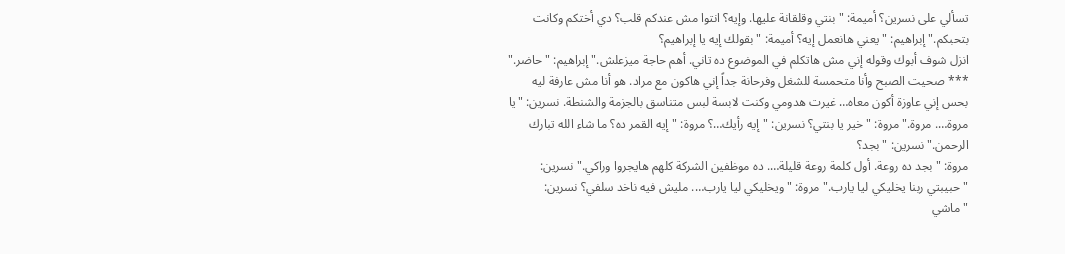تسألي على نسرين؟ أميمة: "بنتي وقلقانة عليها. وإيه؟ انتوا مش عندكم قلب؟ دي أختكم وكانت بتحبكم." إبراهيم: "يعني هانعمل إيه؟ أميمة: "بقولك إيه يا إبراهيم؟
انزل شوف أبوك وقوله إني مش هاتكلم في الموضوع ده تاني. أهم حاجة ميزعلش." إبراهيم: "حاضر." *** صحيت الصبح وأنا متحمسة للشغل وفرحانة جداً إني هاكون مع مراد. هو أنا مش عارفة ليه بحس إني عاوزة أكون معاه… غيرت هدومي وكنت لابسة لبس متناسق بالجزمة والشنطة. نسرين: "يا مروة…. مروة." مروة: "خير يا بنتي؟ نسرين: "إيه رأيك…؟ مروة: "إيه القمر ده؟ ما شاء الله تبارك الرحمن." نسرين: "بجد؟
مروة: "بجد ده روعة. أول كلمة روعة قليلة…. ده موظفين الشركة كلهم هايجروا وراكي." نسرين: "حبيبتي ربنا يخليكي ليا يارب." مروة: "ويخليكي ليا يارب…. مليش فيه ناخد سلفي؟ نسرين: "ماشي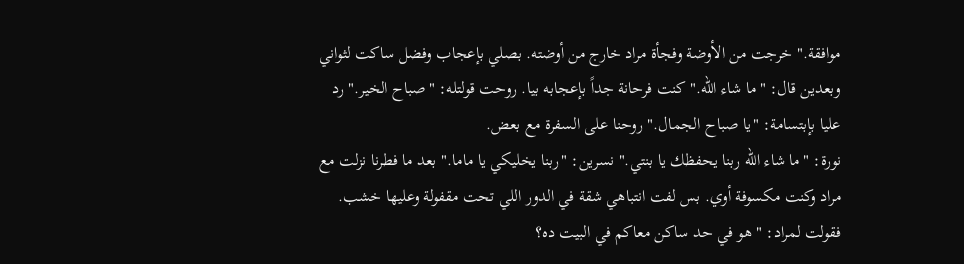موافقة." خرجت من الأوضة وفجأة مراد خارج من أوضته. بصلي بإعجاب وفضل ساكت لثواني وبعدين قال: "ما شاء الله." كنت فرحانة جداً بإعجابه بيا. روحت قولتله: "صباح الخير." رد عليا بإبتسامة: "يا صباح الجمال." روحنا على السفرة مع بعض.
نورة: "ما شاء الله ربنا يحفظك يا بنتي." نسرين: "ربنا يخليكي يا ماما." بعد ما فطرنا نزلت مع مراد وكنت مكسوفة أوي. بس لفت انتباهي شقة في الدور اللي تحت مقفولة وعليها خشب. فقولت لمراد: "هو في حد ساكن معاكم في البيت ده؟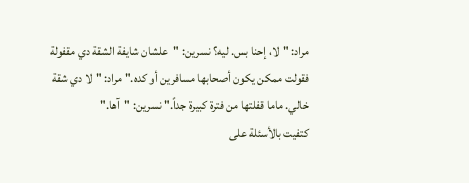مراد: "لا، إحنا بس. ليه؟ نسرين: "علشان شايفة الشقة دي مقفولة فقولت ممكن يكون أصحابها مسافرين أو كده." مراد: "لا دي شقة خالي. ماما قفلتها من فترة كبيرة جداً." نسرين: "آها."
كتفيت بالأسئلة على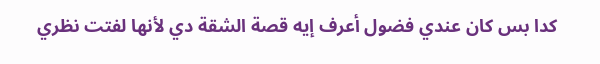كدا بس كان عندي فضول أعرف إيه قصة الشقة دي لأنها لفتت نظري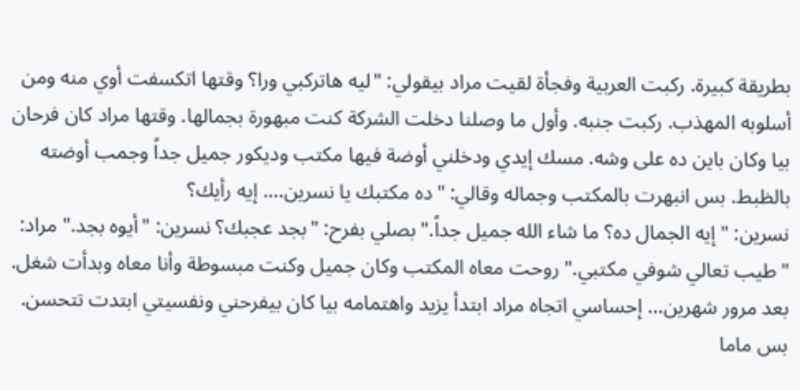بطريقة كبيرة. ركبت العربية وفجأة لقيت مراد بيقولي: "ليه هاتركبي ورا؟ وقتها اتكسفت أوي منه ومن أسلوبه المهذب. ركبت جنبه. وأول ما وصلنا دخلت الشركة كنت مبهورة بجمالها. وقتها مراد كان فرحان بيا وكان باين ده على وشه. مسك إيدي ودخلني أوضة فيها مكتب وديكور جميل جداً وجمب أوضته بالظبط. بس انبهرت بالمكتب وجماله وقالي: "ده مكتبك يا نسرين…. إيه رأيك؟
نسرين: "إيه الجمال ده؟ ما شاء الله جميل جداً." بصلي بفرح: "بجد عجبك؟ نسرين: "أيوه بجد." مراد: "طيب تعالي شوفي مكتبي." روحت معاه المكتب وكان جميل وكنت مبسوطة وأنا معاه وبدأت شغل. بعد مرور شهرين… إحساسي اتجاه مراد ابتدأ يزيد واهتمامه بيا كان بيفرحني ونفسيتي ابتدت تتحسن. بس ماما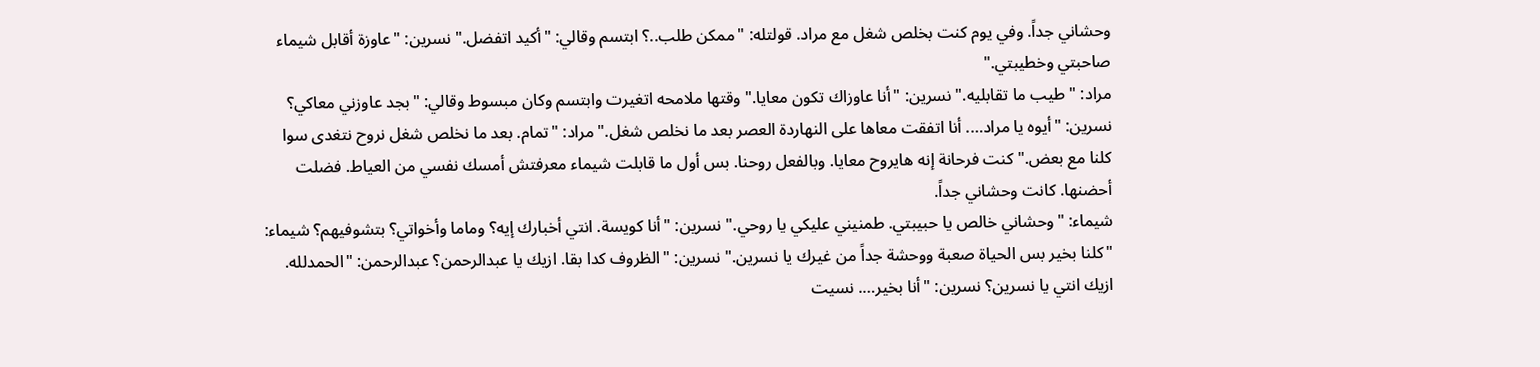وحشاني جداً. وفي يوم كنت بخلص شغل مع مراد. قولتله: "ممكن طلب..؟ ابتسم وقالي: "أكيد اتفضل." نسرين: "عاوزة أقابل شيماء صاحبتي وخطيبتي."
مراد: "طيب ما تقابليه." نسرين: "أنا عاوزاك تكون معايا." وقتها ملامحه اتغيرت وابتسم وكان مبسوط وقالي: "بجد عاوزني معاكي؟ نسرين: "أيوه يا مراد…. أنا اتفقت معاها على النهاردة العصر بعد ما نخلص شغل." مراد: "تمام. بعد ما نخلص شغل نروح نتغدى سوا كلنا مع بعض." كنت فرحانة إنه هايروح معايا. وبالفعل روحنا. بس أول ما قابلت شيماء معرفتش أمسك نفسي من العياط. فضلت أحضنها. كانت وحشاني جداً.
شيماء: "وحشاني خالص يا حبيبتي. طمنيني عليكي يا روحي." نسرين: "أنا كويسة. انتي أخبارك إيه؟ وماما وأخواتي؟ بتشوفيهم؟ شيماء: "كلنا بخير بس الحياة صعبة ووحشة جداً من غيرك يا نسرين." نسرين: "الظروف كدا بقا. ازيك يا عبدالرحمن؟ عبدالرحمن: "الحمدلله. ازيك انتي يا نسرين؟ نسرين: "أنا بخير…. نسيت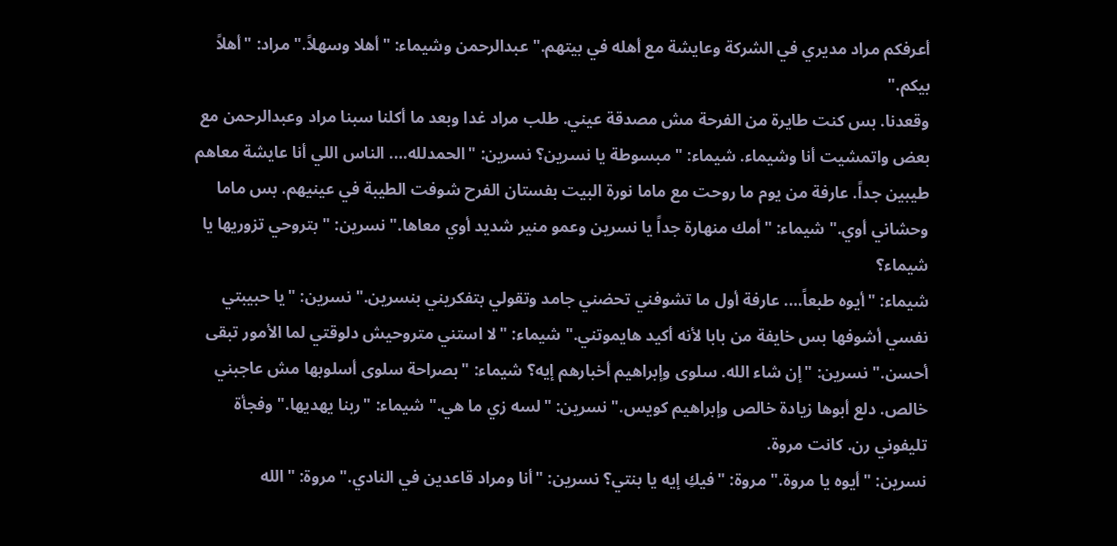أعرفكم مراد مديري في الشركة وعايشة مع أهله في بيتهم." عبدالرحمن وشيماء: "أهلا وسهلاً." مراد: "أهلاً بيكم."
وقعدنا. بس كنت طايرة من الفرحة مش مصدقة عيني. طلب مراد غدا وبعد ما أكلنا سبنا مراد وعبدالرحمن مع بعض واتمشيت أنا وشيماء. شيماء: "مبسوطة يا نسرين؟ نسرين: "الحمدلله…. الناس اللي أنا عايشة معاهم طيبين جداً. عارفة من يوم ما روحت مع ماما نورة البيت بفستان الفرح شوفت الطيبة في عينيهم. بس ماما وحشاني أوي." شيماء: "أمك منهارة جداً يا نسرين وعمو منير شديد أوي معاها." نسرين: "بتروحي تزوريها يا شيماء؟
شيماء: "أيوه طبعاً…. عارفة أول ما تشوفني تحضني جامد وتقولي بتفكريني بنسرين." نسرين: "يا حبيبتي نفسي أشوفها بس خايفة من بابا لأنه أكيد هايموتني." شيماء: "لا استني متروحيش دلوقتي لما الأمور تبقى أحسن." نسرين: "إن شاء الله. سلوى وإبراهيم أخبارهم إيه؟ شيماء: "بصراحة سلوى أسلوبها مش عاجبني خالص. دلع أبوها زيادة خالص وإبراهيم كويس." نسرين: "لسه زي ما هي." شيماء: "ربنا يهديها." وفجأة تليفوني رن. كانت مروة.
نسرين: "أيوه يا مروة." مروة: "فيكِ إيه يا بنتي؟ نسرين: "أنا ومراد قاعدين في النادي." مروة: "الله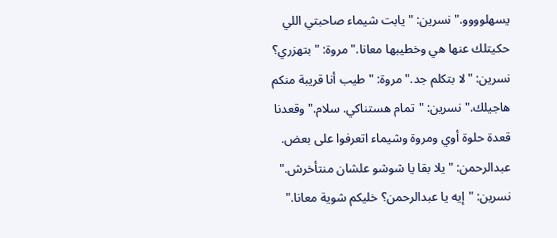يسهلوووو." نسرين: "يابت شيماء صاحبتي اللي حكيتلك عنها هي وخطيبها معانا." مروة: "بتهزري؟ نسرين: "لا بتكلم جد." مروة: "طيب أنا قريبة منكم هاجيلك." نسرين: "تمام هستناكي. سلام." وقعدنا قعدة حلوة أوي ومروة وشيماء اتعرفوا على بعض. عبدالرحمن: "يلا بقا يا شوشو علشان منتأخرش." نسرين: "إيه يا عبدالرحمن؟ خليكم شوية معانا."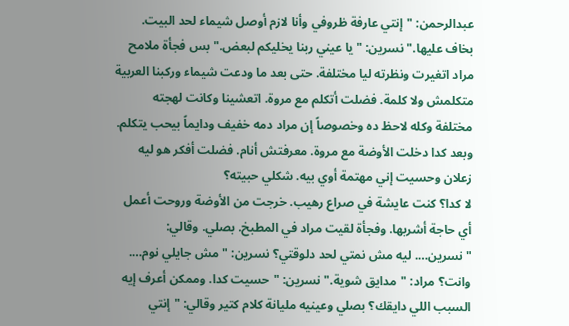عبدالرحمن: "إنتي عارفة ظروفي وأنا لازم أوصل شيماء لحد البيت. بخاف عليها." نسرين: "يا عيني ربنا يخليكم لبعض." بس فجأة ملامح مراد اتغيرت ونظرته ليا مختلفة. حتى بعد ما ودعت شيماء وركبنا العربية متكلمش ولا كلمة. فضلت أتكلم مع مروة. اتعشينا وكانت لهجته مختلفة وكله لاحظ ده وخصوصاً إن مراد دمه خفيف ودايماً بيحب يتكلم. وبعد كدا دخلت الأوضة مع مروة. معرفتش أنام. فضلت أفكر هو ليه زعلان وحسيت إني مهتمة أوي بيه. شكلي حبيته؟
لا كدا؟ كنت عايشة في صراع رهيب. خرجت من الأوضة وروحت أعمل أي حاجة أشربها. وفجأة لقيت مراد في المطبخ. بصلي. وقالي: "نسرين…. ليه مش نمتي لحد دلوقتي؟ نسرين: "مش جايلي نوم…. وانت؟ مراد: "مدايق شوية." نسرين: "حسيت كدا. وممكن أعرف إيه السبب اللي دايقك؟ بصلي وعينيه مليانة كلام كتير وقالي: "إنتي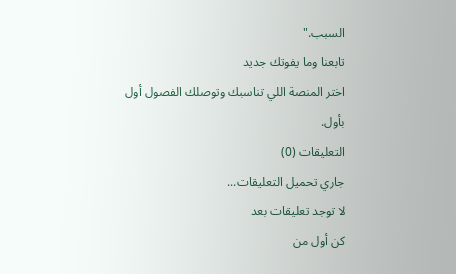السبب."
تابعنا وما يفوتك جديد
اختر المنصة اللي تناسبك وتوصلك الفصول أول بأول.
التعليقات (0)
جاري تحميل التعليقات...
لا توجد تعليقات بعد
كن أول من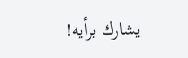يشارك برأيه!